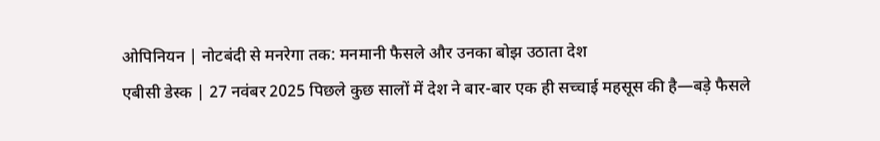ओपिनियन | नोटबंदी से मनरेगा तक: मनमानी फैसले और उनका बोझ उठाता देश
एबीसी डेस्क | 27 नवंबर 2025 पिछले कुछ सालों में देश ने बार-बार एक ही सच्चाई महसूस की है—बड़े फैसले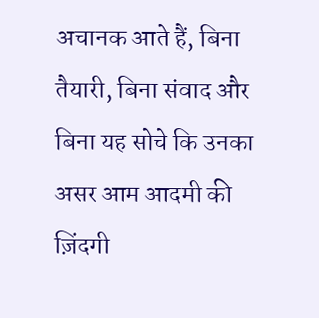अचानक आते हैं, बिना तैयारी, बिना संवाद और बिना यह सोचे कि उनका असर आम आदमी की ज़िंदगी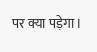पर क्या पड़ेगा।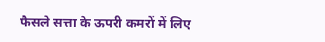फैसले सत्ता के ऊपरी कमरों में लिए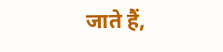जाते हैं,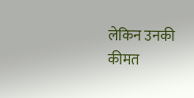लेकिन उनकी कीमत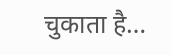चुकाता है…